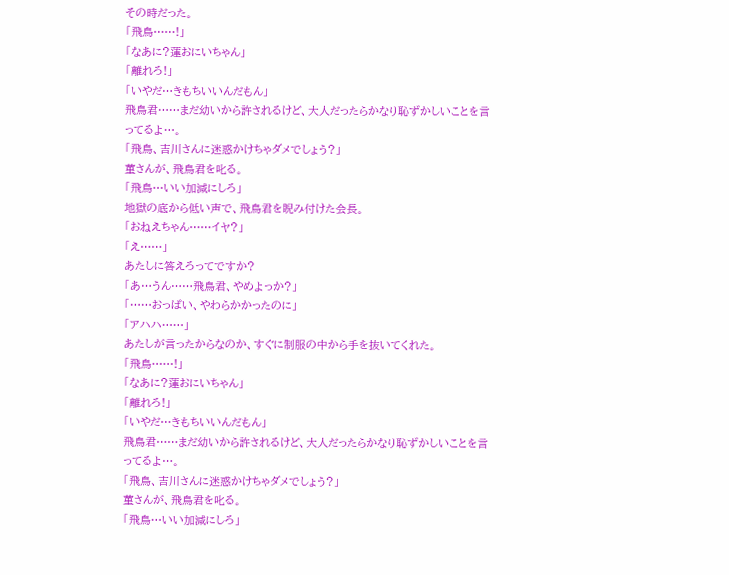その時だった。
「飛鳥……!」
「なあに?蓮おにいちゃん」
「離れろ!」
「いやだ…きもちいいんだもん」
飛鳥君……まだ幼いから許されるけど、大人だったらかなり恥ずかしいことを言ってるよ…。
「飛鳥、吉川さんに迷惑かけちゃダメでしょう?」
菫さんが、飛鳥君を叱る。
「飛鳥…いい加減にしろ」
地獄の底から低い声で、飛鳥君を睨み付けた会長。
「おねえちゃん……イヤ?」
「え……」
あたしに答えろってですか?
「あ…うん……飛鳥君、やめよっか?」
「……おっぱい、やわらかかったのに」
「アハハ……」
あたしが言ったからなのか、すぐに制服の中から手を抜いてくれた。
「飛鳥……!」
「なあに?蓮おにいちゃん」
「離れろ!」
「いやだ…きもちいいんだもん」
飛鳥君……まだ幼いから許されるけど、大人だったらかなり恥ずかしいことを言ってるよ…。
「飛鳥、吉川さんに迷惑かけちゃダメでしょう?」
菫さんが、飛鳥君を叱る。
「飛鳥…いい加減にしろ」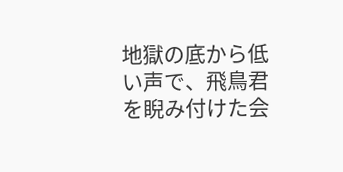地獄の底から低い声で、飛鳥君を睨み付けた会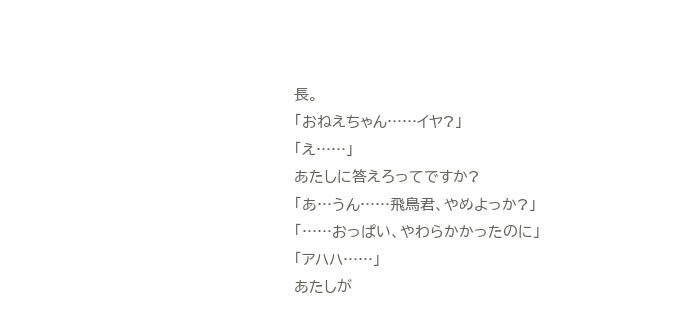長。
「おねえちゃん……イヤ?」
「え……」
あたしに答えろってですか?
「あ…うん……飛鳥君、やめよっか?」
「……おっぱい、やわらかかったのに」
「アハハ……」
あたしが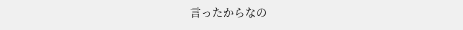言ったからなの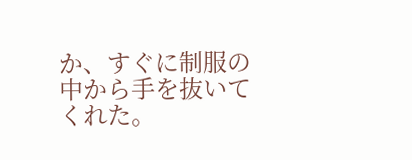か、すぐに制服の中から手を抜いてくれた。